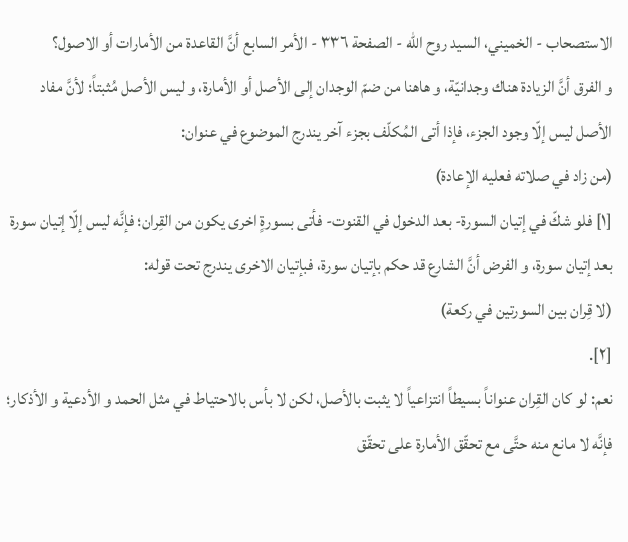الاستصحاب - الخميني، السيد روح الله - الصفحة ٣٣٦ - الأمر السابع أنَّ القاعدة من الأمارات أو الاصول؟
و الفرق أنَّ الزيادة هناك وجدانيّة، و هاهنا من ضمّ الوجدان إلى الأصل أو الأمارة، و ليس الأصل مُثبتاً؛ لأنَّ مفاد الأصل ليس إلّا وجود الجزء، فإذا أتى المُكلّف بجزء آخر يندرج الموضوع في عنوان:
(من زاد في صلاته فعليه الإعادة)
[١] فلو شكّ في إتيان السورة- بعد الدخول في القنوت- فأتى بسورةٍ اخرى يكون من القِران؛ فإنَّه ليس إلّا إتيان سورة بعد إتيان سورة، و الفرض أنَّ الشارع قد حكم بإتيان سورة، فبإتيان الاخرى يندرج تحت قوله:
(لا قِران بين السورتين في ركعة)
[٢].
نعم: لو كان القِران عنواناً بسيطاً انتزاعياً لا يثبت بالأصل، لكن لا بأس بالاحتياط في مثل الحمد و الأدعية و الأذكار؛ فإنَّه لا مانع منه حتَّى مع تحقّق الأمارة على تحقّق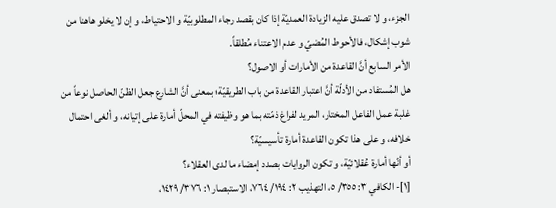الجزء، و لا تصدق عليه الزيادة العمديّة إذا كان بقصد رجاء المطلوبيّة و الاحتياط، و إن لا يخلو هاهنا من شوب إشكال، فالأحوط المُضيّ و عدم الاعتناء مُطلقاً.
الأمر السابع أنَّ القاعدة من الأمارات أو الاصول؟
هل المُستفاد من الأدلّة أنَّ اعتبار القاعدة من باب الطريقيّة؛ بمعنى أنَّ الشارع جعل الظنّ الحاصل نوعاً من غلبة عمل الفاعل المختار، المريد لفراغ ذمّته بما هو وظيفته في المحلّ أمارة على إتيانه، و ألغى احتمال خلافه، و على هذا تكون القاعدة أمارة تأسيسيّة؟
أو أنّها أمارة عُقلائيّة، و تكون الروايات بصدد إمضاء ما لدى العقلاء؟
[١]- الكافي ٣: ٣٥٥/ ٥، التهذيب ٢: ١٩٤/ ٧٦٤، الاستبصار ١: ٣٧٦/ ١٤٢٩،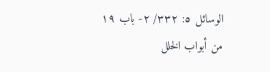الوسائل ٥: ٣٣٢/ ٢- باب ١٩ من أبواب الخلل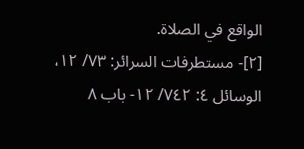الواقع في الصلاة.
[٢]- مستطرفات السرائر: ٧٣/ ١٢، الوسائل ٤: ٧٤٢/ ١٢- باب ٨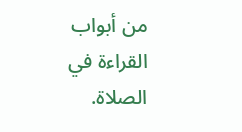من أبواب القراءة في الصلاة.